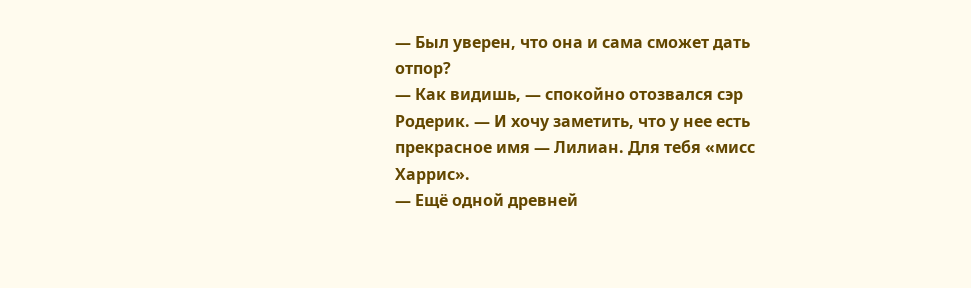— Был уверен, что она и сама сможет дать отпор?
— Как видишь, — спокойно отозвался сэр Родерик. — И хочу заметить, что у нее есть прекрасное имя — Лилиан. Для тебя «мисс Харрис».
— Ещё одной древней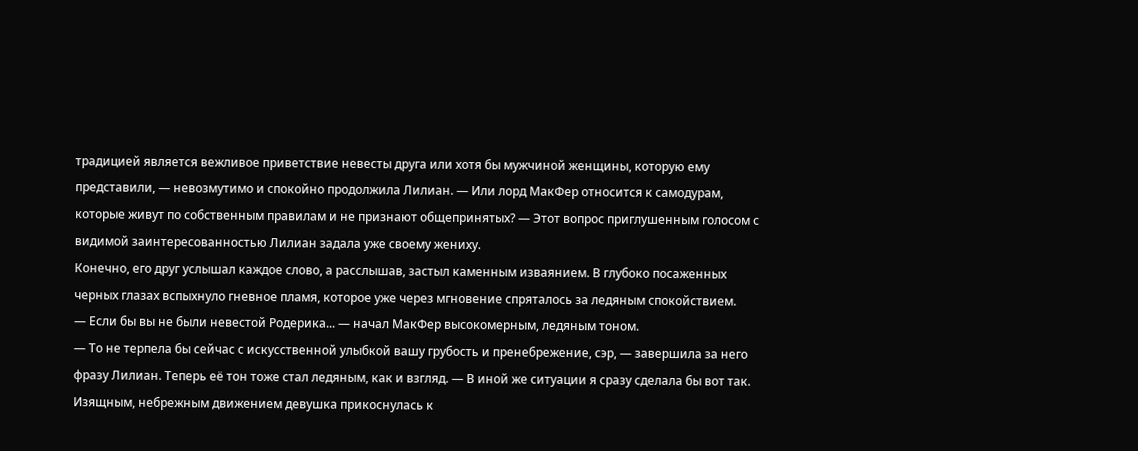традицией является вежливое приветствие невесты друга или хотя бы мужчиной женщины, которую ему представили, — невозмутимо и спокойно продолжила Лилиан. — Или лорд МакФер относится к самодурам, которые живут по собственным правилам и не признают общепринятых? — Этот вопрос приглушенным голосом с видимой заинтересованностью Лилиан задала уже своему жениху.
Конечно, его друг услышал каждое слово, а расслышав, застыл каменным изваянием. В глубоко посаженных черных глазах вспыхнуло гневное пламя, которое уже через мгновение спряталось за ледяным спокойствием.
— Если бы вы не были невестой Родерика... — начал МакФер высокомерным, ледяным тоном.
— То не терпела бы сейчас с искусственной улыбкой вашу грубость и пренебрежение, сэр, — завершила за него фразу Лилиан. Теперь её тон тоже стал ледяным, как и взгляд. — В иной же ситуации я сразу сделала бы вот так.
Изящным, небрежным движением девушка прикоснулась к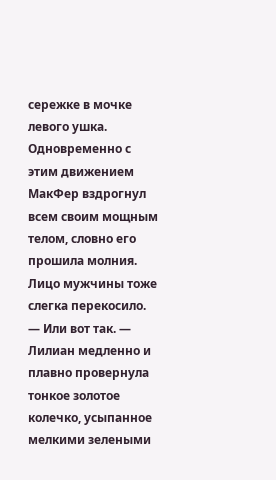сережке в мочке левого ушка. Одновременно с этим движением МакФер вздрогнул всем своим мощным телом, словно его прошила молния. Лицо мужчины тоже слегка перекосило.
— Или вот так. — Лилиан медленно и плавно провернула тонкое золотое колечко, усыпанное мелкими зелеными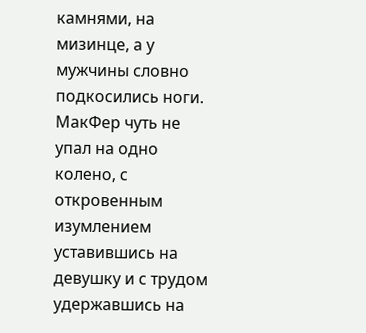камнями, на мизинце, а у мужчины словно подкосились ноги.
МакФер чуть не упал на одно колено, с откровенным изумлением уставившись на девушку и с трудом удержавшись на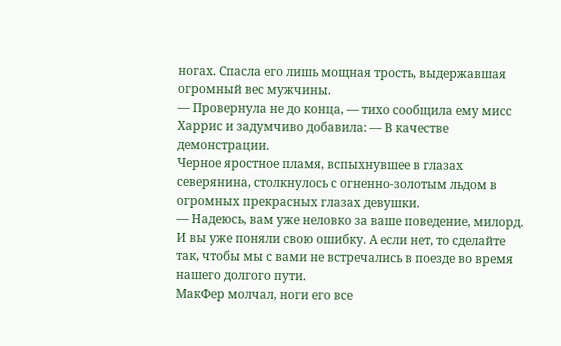ногах. Спасла его лишь мощная трость, выдержавшая огромный вес мужчины.
— Провернула не до конца, — тихо сообщила ему мисс Харрис и задумчиво добавила: — В качестве демонстрации.
Черное яростное пламя, вспыхнувшее в глазах северянина, столкнулось с огненно-золотым льдом в огромных прекрасных глазах девушки.
— Надеюсь, вам уже неловко за ваше поведение, милорд. И вы уже поняли свою ошибку. А если нет, то сделайте так, чтобы мы с вами не встречались в поезде во время нашего долгого пути.
МакФер молчал, ноги его все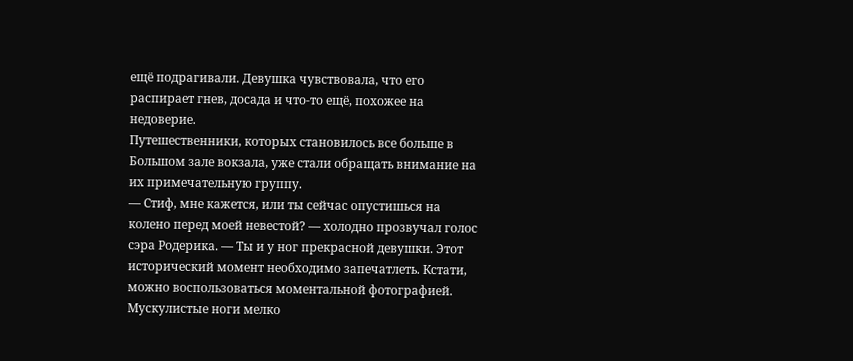ещё подрагивали. Девушка чувствовала, что его распирает гнев, досада и что-то ещё, похожее на недоверие.
Путешественники, которых становилось все больше в Большом зале вокзала, уже стали обращать внимание на их примечательную группу.
— Стиф, мне кажется, или ты сейчас опустишься на колено перед моей невестой? — холодно прозвучал голос сэра Родерика. — Ты и у ног прекрасной девушки. Этот исторический момент необходимо запечатлеть. Кстати, можно воспользоваться моментальной фотографией.
Мускулистые ноги мелко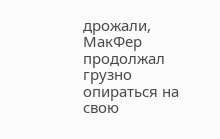дрожали, МакФер продолжал грузно опираться на свою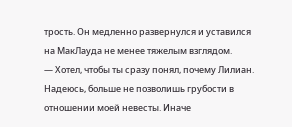трость. Он медленно развернулся и уставился на МакЛауда не менее тяжелым взглядом.
— Хотел, чтобы ты сразу понял, почему Лилиан. Надеюсь, больше не позволишь грубости в отношении моей невесты. Иначе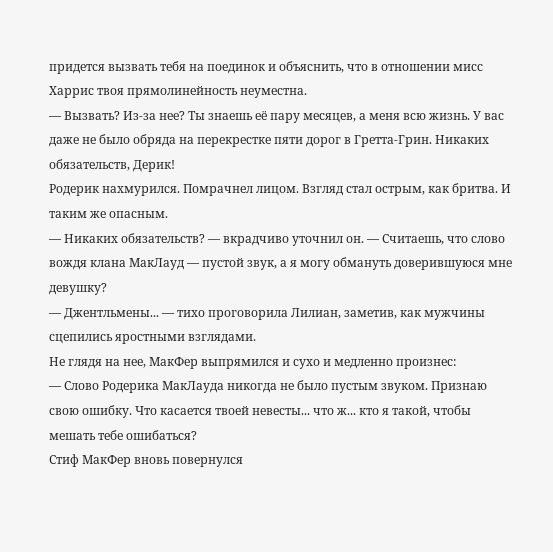придется вызвать тебя на поединок и объяснить, что в отношении мисс Харрис твоя прямолинейность неуместна.
— Вызвать? Из-за нее? Ты знаешь её пару месяцев, а меня всю жизнь. У вас даже не было обряда на перекрестке пяти дорог в Гретта-Грин. Никаких обязательств, Дерик!
Родерик нахмурился. Помрачнел лицом. Взгляд стал острым, как бритва. И таким же опасным.
— Никаких обязательств? — вкрадчиво уточнил он. — Считаешь, что слово вождя клана МакЛауд — пустой звук, а я могу обмануть доверившуюся мне девушку?
— Джентльмены... — тихо проговорила Лилиан, заметив, как мужчины сцепились яростными взглядами.
Не глядя на нее, МакФер выпрямился и сухо и медленно произнес:
— Слово Родерика МакЛауда никогда не было пустым звуком. Признаю свою ошибку. Что касается твоей невесты... что ж... кто я такой, чтобы мешать тебе ошибаться?
Стиф МакФер вновь повернулся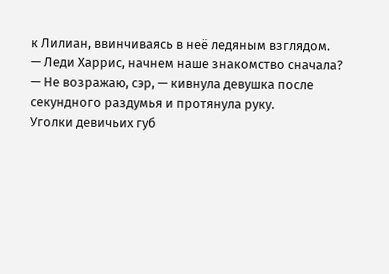к Лилиан, ввинчиваясь в неё ледяным взглядом.
— Леди Харрис, начнем наше знакомство сначала?
— Не возражаю, сэр, — кивнула девушка после секундного раздумья и протянула руку.
Уголки девичьих губ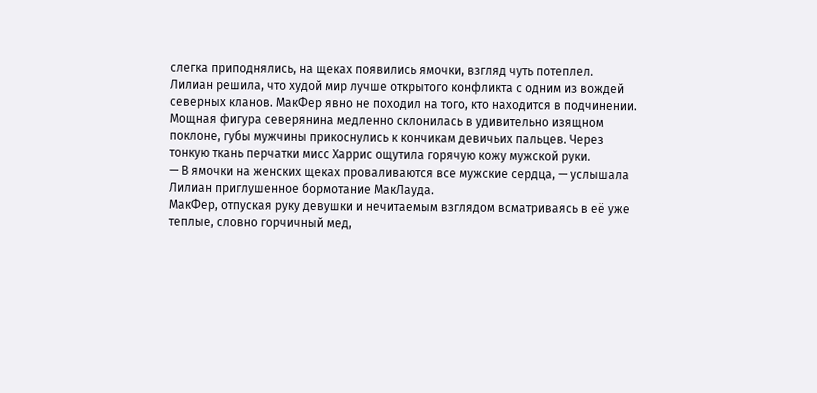слегка приподнялись, на щеках появились ямочки, взгляд чуть потеплел.
Лилиан решила, что худой мир лучше открытого конфликта с одним из вождей северных кланов. МакФер явно не походил на того, кто находится в подчинении.
Мощная фигура северянина медленно склонилась в удивительно изящном поклоне, губы мужчины прикоснулись к кончикам девичьих пальцев. Через тонкую ткань перчатки мисс Харрис ощутила горячую кожу мужской руки.
— В ямочки на женских щеках проваливаются все мужские сердца, — услышала Лилиан приглушенное бормотание МакЛауда.
МакФер, отпуская руку девушки и нечитаемым взглядом всматриваясь в её уже теплые, словно горчичный мед,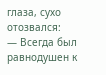глаза, сухо отозвался:
— Всегда был равнодушен к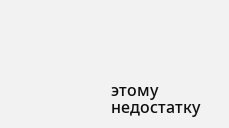этому недостатку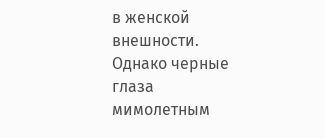в женской внешности.
Однако черные глаза мимолетным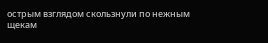острым взглядом скользнули по нежным щекам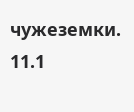чужеземки.
11.1